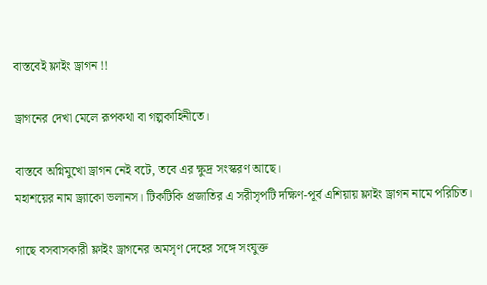বাস্তবেই ফ্লাইং ড্রাগন !!

ড্রাগনের দেখা মেলে রূপকথা বা গল্পকাহিনীতে।

বাস্তবে অগ্নিমুখো ড্রাগন নেই বটে, তবে এর ক্ষুদ্র সংস্করণ আছে।
মহাশয়ের নাম ড্র্যাকো ভলানস। টিকটিকি প্রজাতির এ সরীসৃপটি দক্ষিণ-পূর্ব এশিয়ায় ফ্লাইং ড্রাগন নামে পরিচিত।

গাছে বসবাসকারী ফ্লাইং ড্রাগনের অমসৃণ দেহের সঙ্গে সংযুক্ত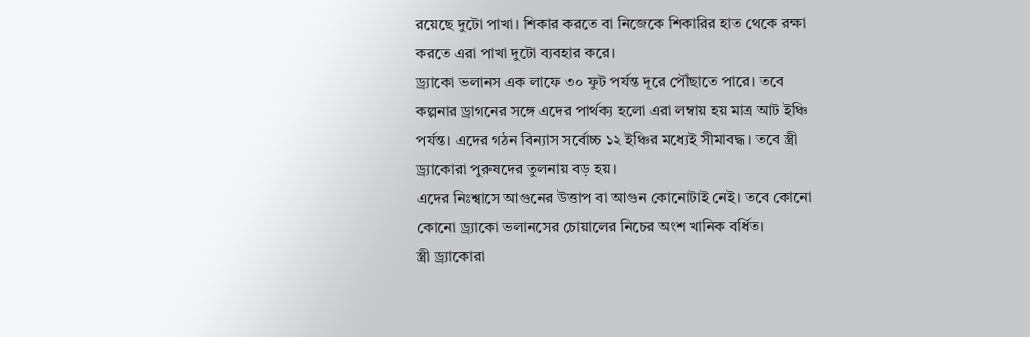রয়েছে দুটো পাখা। শিকার করতে বা নিজেকে শিকারির হাত থেকে রক্ষা করতে এরা পাখা দুটো ব্যবহার করে।
ড্র্যাকো ভলানস এক লাফে ৩০ ফুট পর্যন্ত দূরে পৌঁছাতে পারে। তবে কল্পনার ড্রাগনের সঙ্গে এদের পার্থক্য হলো এরা লম্বায় হয় মাত্র আট ইঞ্চি পর্যন্ত। এদের গঠন বিন্যাস সর্বোচ্চ ১২ ইঞ্চির মধ্যেই সীম‍াবদ্ধ। তবে স্ত্রী ড্র্যাকোরা পুরুষদের তুলনায় বড় হয়।
এদের নিঃশ্বাসে আগুনের উত্তাপ বা আগুন কোনোটাই নেই। তবে কোনো কোনো ড্র্যাকো ভলানসের চোয়ালের নিচের অংশ খানিক বর্ধিত।
স্ত্রী ড্র্যাকোরা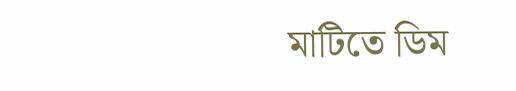মাটিতে ডিম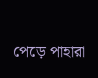পেড়ে পাহারা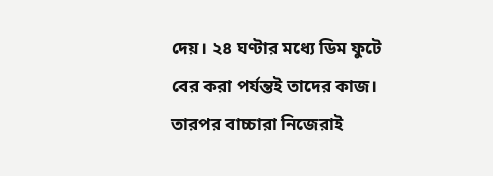দেয়। ২৪ ঘণ্টার মধ্যে ডিম ফুটে বের করা পর্যন্তই তাদের কাজ। তারপর বাচ্চারা নিজেরাই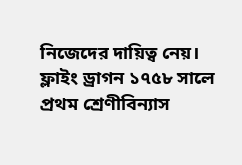নিজেদের দায়িত্ব নেয়।
ফ্লাইং ড্রাগন ১৭৫৮ সালে প্রথম শ্রেণীবিন্যাস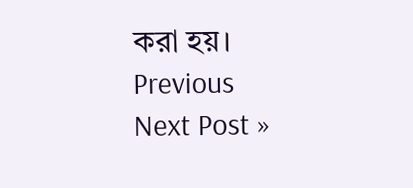করা হয়।
Previous
Next Post »